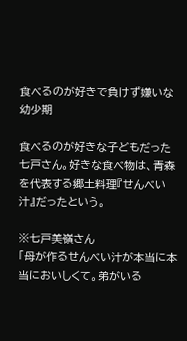食べるのが好きで負けず嫌いな幼少期

食べるのが好きな子どもだった七戸さん。好きな食べ物は、青森を代表する郷土料理『せんべい汁』だったという。

※七戸美嶺さん
「母が作るせんべい汁が本当に本当においしくて。弟がいる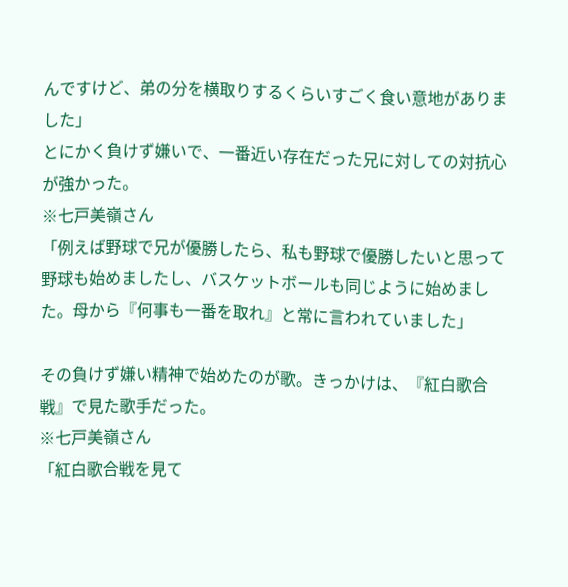んですけど、弟の分を横取りするくらいすごく食い意地がありました」
とにかく負けず嫌いで、一番近い存在だった兄に対しての対抗心が強かった。
※七戸美嶺さん
「例えば野球で兄が優勝したら、私も野球で優勝したいと思って野球も始めましたし、バスケットボールも同じように始めました。母から『何事も一番を取れ』と常に言われていました」

その負けず嫌い精神で始めたのが歌。きっかけは、『紅白歌合戦』で見た歌手だった。
※七戸美嶺さん
「紅白歌合戦を見て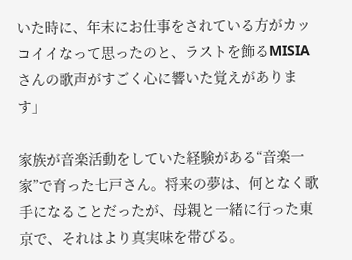いた時に、年末にお仕事をされている方がカッコイイなって思ったのと、ラストを飾るMISIAさんの歌声がすごく心に響いた覚えがあります」

家族が音楽活動をしていた経験がある“音楽一家”で育った七戸さん。将来の夢は、何となく歌手になることだったが、母親と一緒に行った東京で、それはより真実味を帯びる。